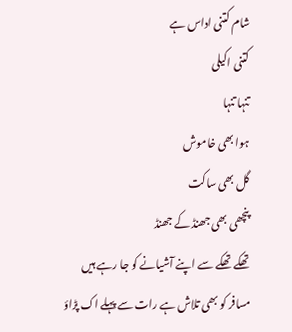شام کتنی اداس ہے
کتنی اکیلی
تنہا تنہا
ہوا بھی خاموش
گل بھی ساکت
پنچھی بھی جھنڈ کے جھنڈ
تھکے تھکے سے اپنے آشیانے کو جا رہے ہیں
مسافر کو بھی تلاش ہے رات سے پہلے اک پڑاؤ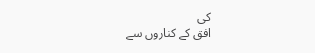کی
افق کے کناروں سے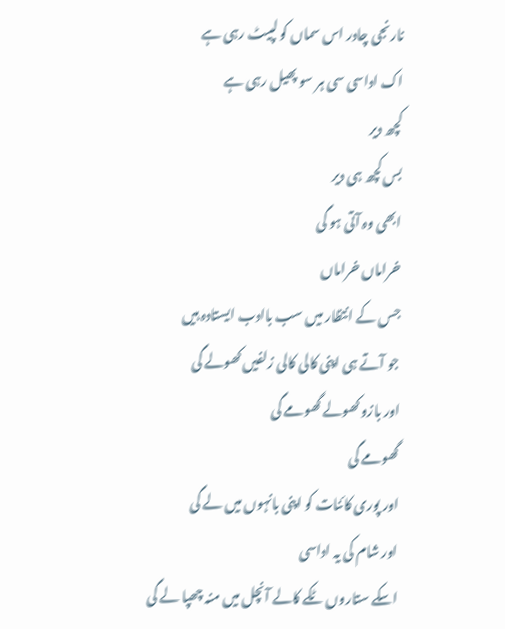نارنجی چادر اس سماں کو لپیٹ رہی ہے
اک اداسی سی ہر سو پھیل رہی ہے
کچھ دیر
بس کچھ ہی دیر
ابھی وہ آتی ہو گی
خراماں خراماں
جس کے انتظار میں سب باادب ایستادہ ہیں
جو آتے ہی اپنی کالی کالی زلفیں کھولے گی
اور بازو کھولے گھومے گی
گھومے گی
اور پوری کائنات کو اپنی بانہوں میں لے گی
اور شام کی یہ اداسی
اسکے ستاروں ٹکے کالے آنچل میں منہ چھپا لے گی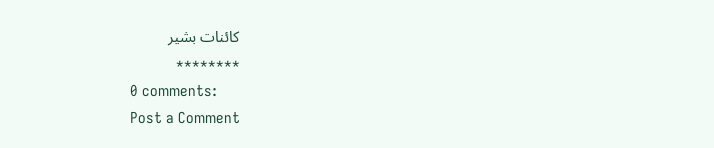کائنات بشیر
********
0 comments:
Post a Comment